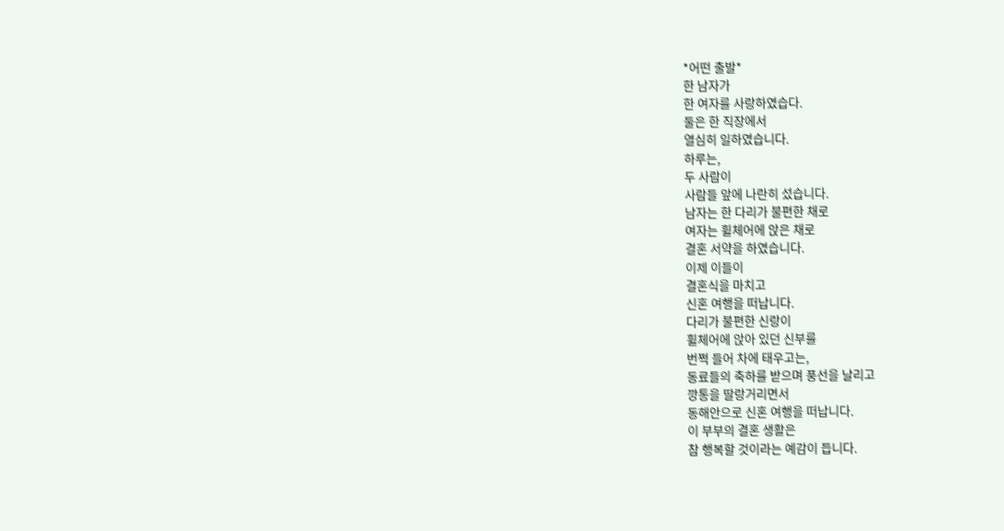*어떤 출발*
한 남자가
한 여자를 사랑하였습다.
둘은 한 직장에서
열심히 일하였습니다.
하루는,
두 사람이
사람들 앞에 나란히 섰습니다.
남자는 한 다리가 불편한 채로
여자는 휠체어에 앉은 채로
결혼 서약을 하였습니다.
이제 이들이
결혼식을 마치고
신혼 여행을 떠납니다.
다리가 불편한 신랑이
휠체어에 앉아 있던 신부를
번쩍 들어 차에 태우고는,
동료들의 축하를 받으며 풍선을 날리고
깡통을 딸랑거리면서
동해안으로 신혼 여행을 떠납니다.
이 부부의 결혼 생활은
참 행복할 것이라는 예감이 듭니다.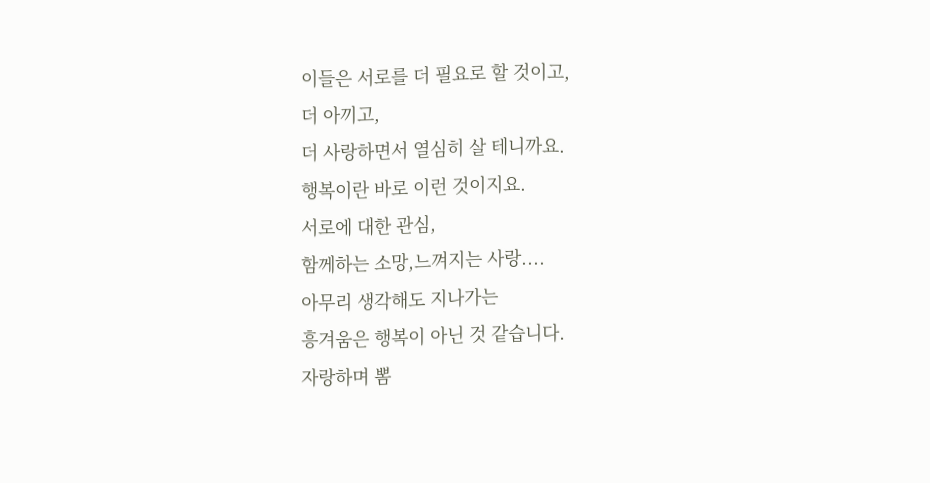이들은 서로를 더 필요로 할 것이고,
더 아끼고,
더 사랑하면서 열심히 살 테니까요.
행복이란 바로 이런 것이지요.
서로에 대한 관심,
함께하는 소망,느껴지는 사랑....
아무리 생각해도 지나가는
흥겨움은 행복이 아닌 것 같습니다.
자랑하며 뽐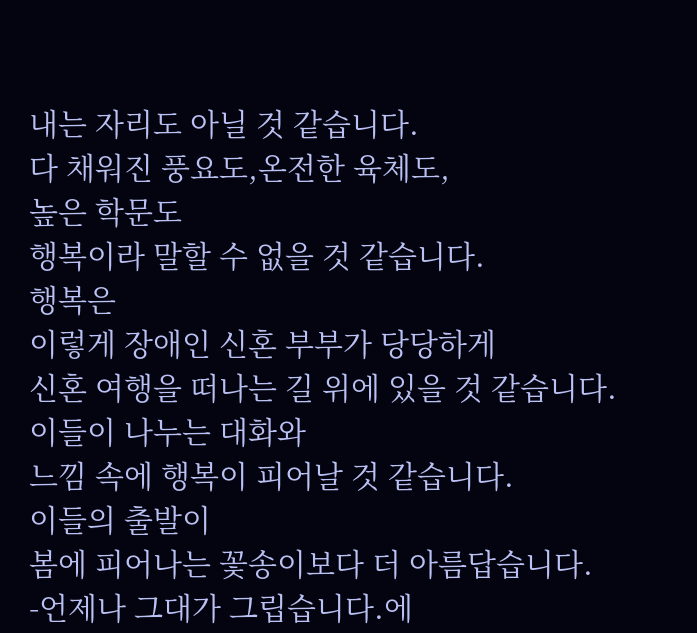내는 자리도 아닐 것 같습니다.
다 채워진 풍요도,온전한 육체도,
높은 학문도
행복이라 말할 수 없을 것 같습니다.
행복은
이렇게 장애인 신혼 부부가 당당하게
신혼 여행을 떠나는 길 위에 있을 것 같습니다.
이들이 나누는 대화와
느낌 속에 행복이 피어날 것 같습니다.
이들의 출발이
봄에 피어나는 꽃송이보다 더 아름답습니다.
-언제나 그대가 그립습니다.에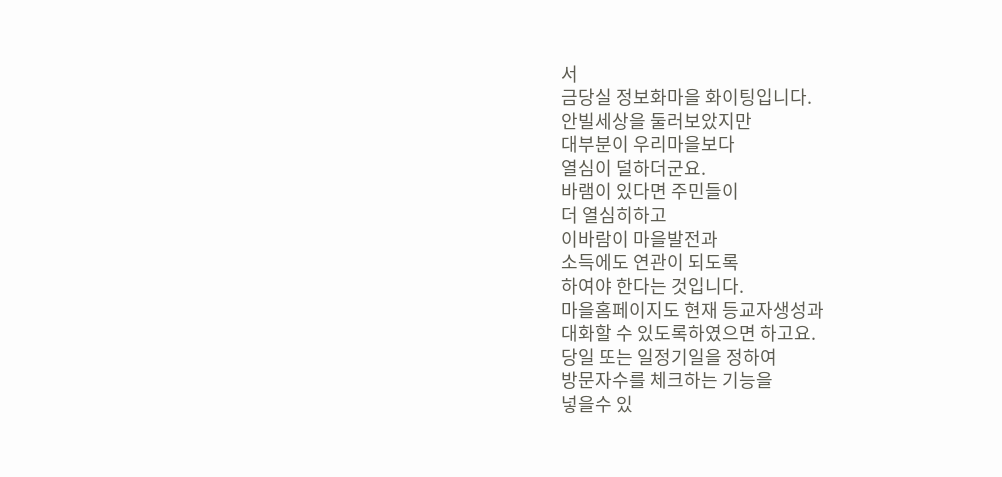서
금당실 정보화마을 화이팅입니다.
안빌세상을 둘러보았지만
대부분이 우리마을보다
열심이 덜하더군요.
바램이 있다면 주민들이
더 열심히하고
이바람이 마을발전과
소득에도 연관이 되도록
하여야 한다는 것입니다.
마을홈페이지도 현재 등교자생성과
대화할 수 있도록하였으면 하고요.
당일 또는 일정기일을 정하여
방문자수를 체크하는 기능을
넣을수 있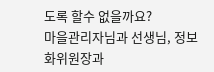도록 할수 없을까요?
마을관리자님과 선생님, 정보화위원장과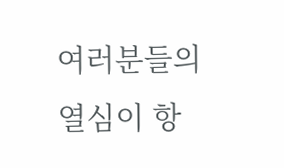여러분들의 열심이 항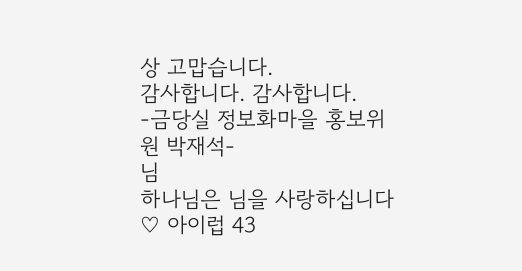상 고맙습니다.
감사합니다. 감사합니다.
-금당실 정보화마을 홍보위원 박재석-
님
하나님은 님을 사랑하십니다
♡ 아이럽 43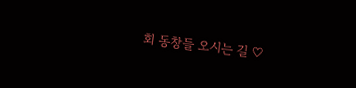회 동창들 오시는 길 ♡